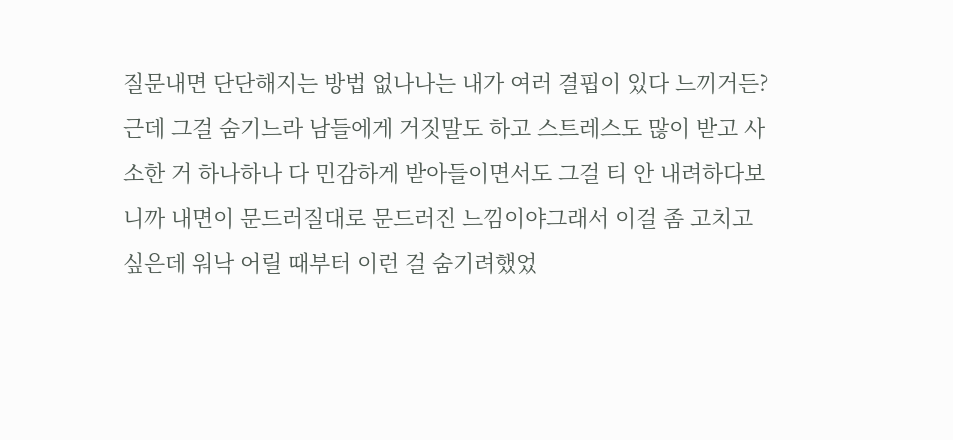질문내면 단단해지는 방법 없나나는 내가 여러 결핍이 있다 느끼거든? 근데 그걸 숨기느라 남들에게 거짓말도 하고 스트레스도 많이 받고 사소한 거 하나하나 다 민감하게 받아들이면서도 그걸 티 안 내려하다보니까 내면이 문드러질대로 문드러진 느낌이야그래서 이걸 좀 고치고 싶은데 워낙 어릴 때부터 이런 걸 숨기려했었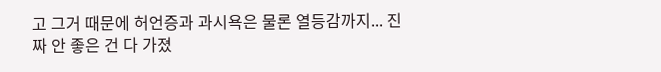고 그거 때문에 허언증과 과시욕은 물론 열등감까지... 진짜 안 좋은 건 다 가졌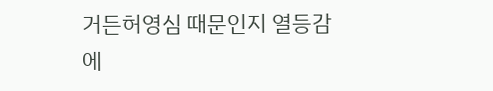거든허영심 때문인지 열등감에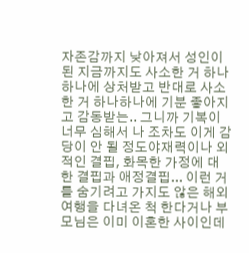자존감까지 낮아져서 성인이 된 지금까지도 사소한 거 하나하나에 상처받고 반대로 사소한 거 하나하나에 기분 좋아지고 감동받는.. 그니까 기복이 너무 심해서 나 조차도 이게 감당이 안 될 정도야재력이나 외적인 결핍, 화목한 가정에 대한 결핍과 애정결핍... 이런 거를 숨기려고 가지도 않은 해외여행을 다녀온 척 한다거나 부모님은 이미 이혼한 사이인데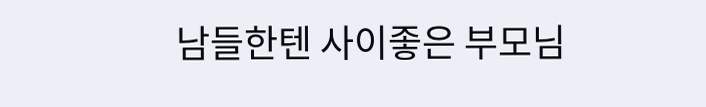남들한텐 사이좋은 부모님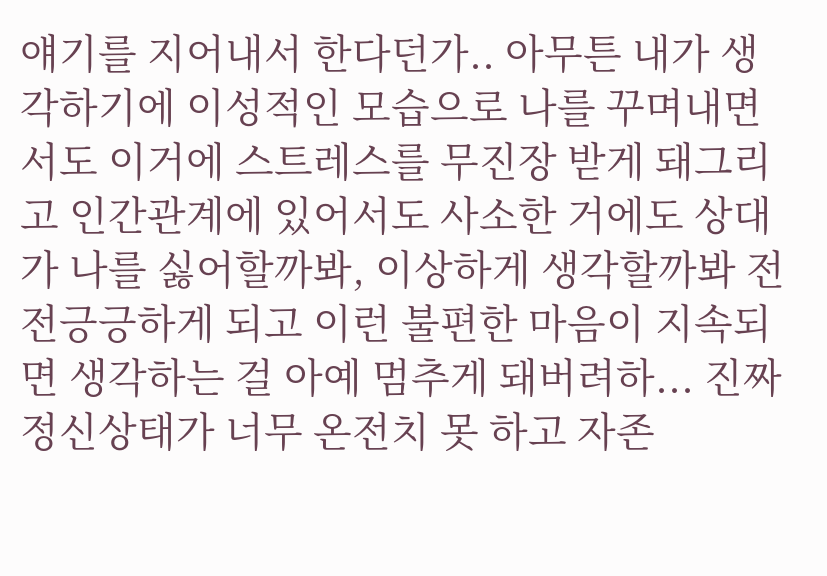얘기를 지어내서 한다던가.. 아무튼 내가 생각하기에 이성적인 모습으로 나를 꾸며내면서도 이거에 스트레스를 무진장 받게 돼그리고 인간관계에 있어서도 사소한 거에도 상대가 나를 싫어할까봐, 이상하게 생각할까봐 전전긍긍하게 되고 이런 불편한 마음이 지속되면 생각하는 걸 아예 멈추게 돼버려하... 진짜 정신상태가 너무 온전치 못 하고 자존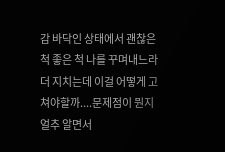감 바닥인 상태에서 괜찮은 척 좋은 척 나를 꾸며내느라 더 지치는데 이걸 어떻게 고쳐야할까....문제점이 뭔지 얼추 알면서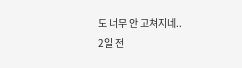도 너무 안 고쳐지네..
2일 전